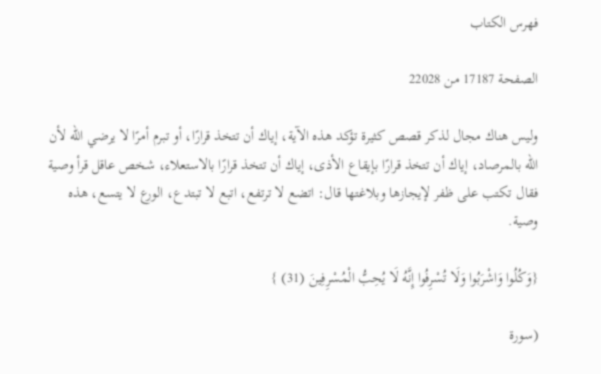فهرس الكتاب

الصفحة 17187 من 22028

وليس هناك مجال لذكر قصص كثيرة تؤكد هذه الآية، إياك أن تتخذ قرارًا، أو تبرم أمرًا لا يرضي الله لأن الله بالمرصاد، إياك أن تتخذ قرارًا بإيقاع الأذى، إياك أن تتخذ قرارًا بالاستعلاء، شخص عاقل قرأ وصية فقال تكتب على ظفر لإيجازها وبلاغتها قال: اتضع لا ترتفع، اتبع لا تبتدع، الورع لا يتسع، هذه وصية.

{وَكُلُوا وَاشْرَبُوا وَلَا تُسْرِفُوا إِنَّهُ لَا يُحِبُّ الْمُسْرِفِينَ (31) }

(سورة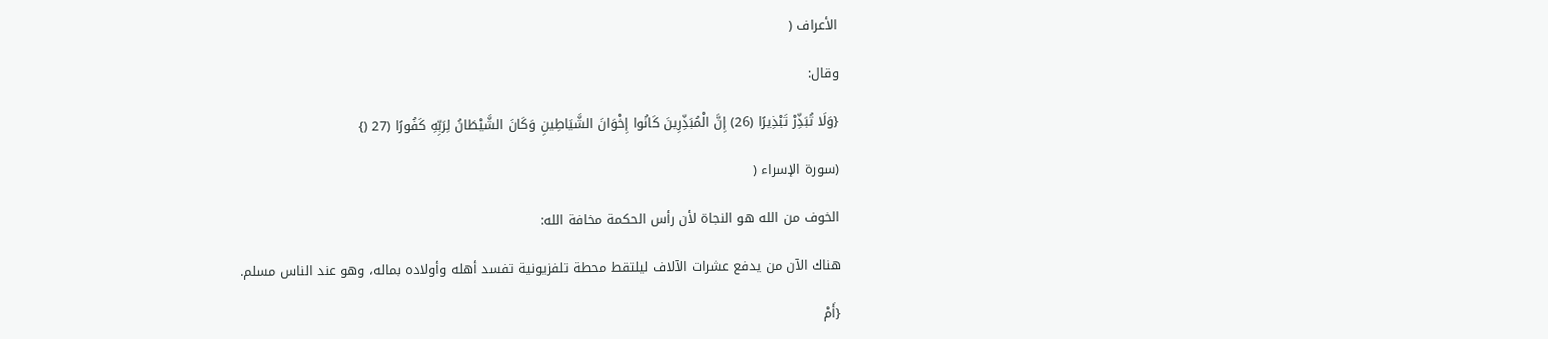الأعراف (

وقال:

{وَلَا تُبَذِّرْ تَبْذِيرًا (26) إِنَّ الْمُبَذِّرِينَ كَانُوا إِخْوَانَ الشَّيَاطِينِ وَكَانَ الشَّيْطَانُ لِرَبِّهِ كَفُورًا (27 (}

(سورة الإسراء (

الخوف من الله هو النجاة لأن رأس الحكمة مخافة الله:

هناك الآن من يدفع عشرات الآلاف ليلتقط محطة تلفزيونية تفسد أهله وأولاده بماله، وهو عند الناس مسلم.

{أَمْ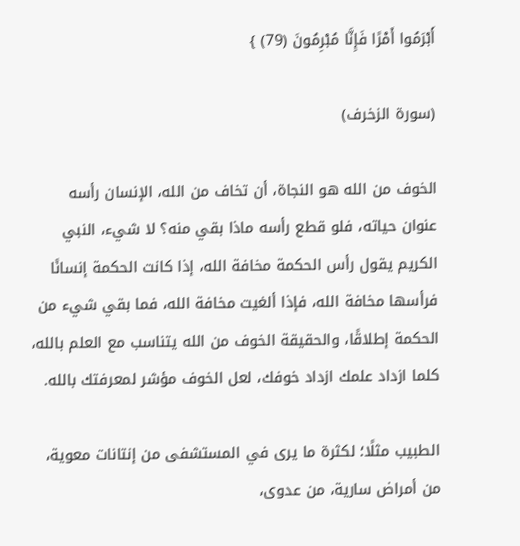أَبْرَمُوا أَمْرًا فَإِنَّا مُبْرِمُونَ (79) }

(سورة الزخرف)

الخوف من الله هو النجاة، أن تخاف من الله، الإنسان رأسه عنوان حياته، فلو قطع رأسه ماذا بقي منه؟ لا شيء، النبي الكريم يقول رأس الحكمة مخافة الله، إذا كانت الحكمة إنسانًا فرأسها مخافة الله، فإذا ألغيت مخافة الله، فما بقي شيء من الحكمة إطلاقًا، والحقيقة الخوف من الله يتناسب مع العلم بالله، كلما ازداد علمك ازداد خوفك، لعل الخوف مؤشر لمعرفتك بالله.

الطبيب مثلًا؛ لكثرة ما يرى في المستشفى من إنتانات معوية، من أمراض سارية، من عدوى،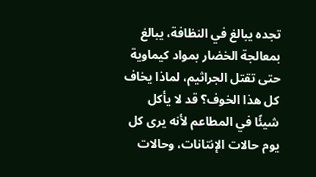تجده يبالغ في النظافة، يبالغ بمعالجة الخضار بمواد كيماوية حتى تقتل الجراثيم، لماذا يخاف كل هذا الخوف؟ قد لا يأكل شيئًا في المطاعم لأنه يرى كل يوم حالات الإنتانات، وحالات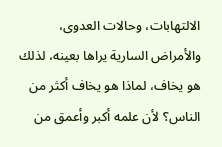الالتهابات، وحالات العدوى، والأمراض السارية يراها بعينه، لذلك هو يخاف، لماذا هو يخاف أكثر من الناس؟ لأن علمه أكبر وأعمق من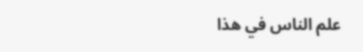علم الناس في هذا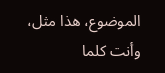الموضوع، هذا مثل، وأنت كلما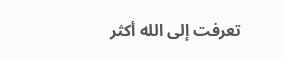تعرفت إلى الله أكثر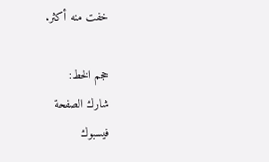خفت منه أكثر.

حجم الخط:
شارك الصفحة
فيسبوك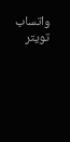واتساب تويتر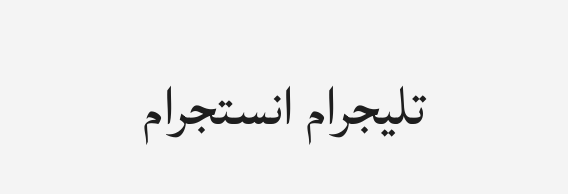تليجرام انستجرام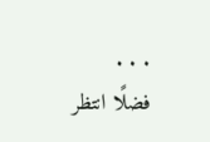. . .
فضلًا انتظر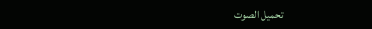تحميل الصوت